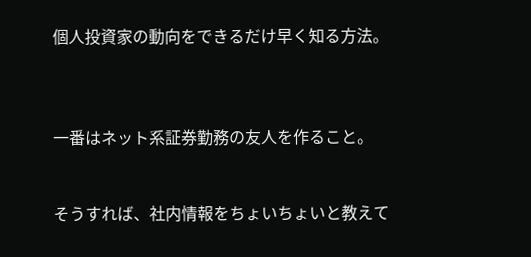個人投資家の動向をできるだけ早く知る方法。



一番はネット系証券勤務の友人を作ること。


そうすれば、社内情報をちょいちょいと教えて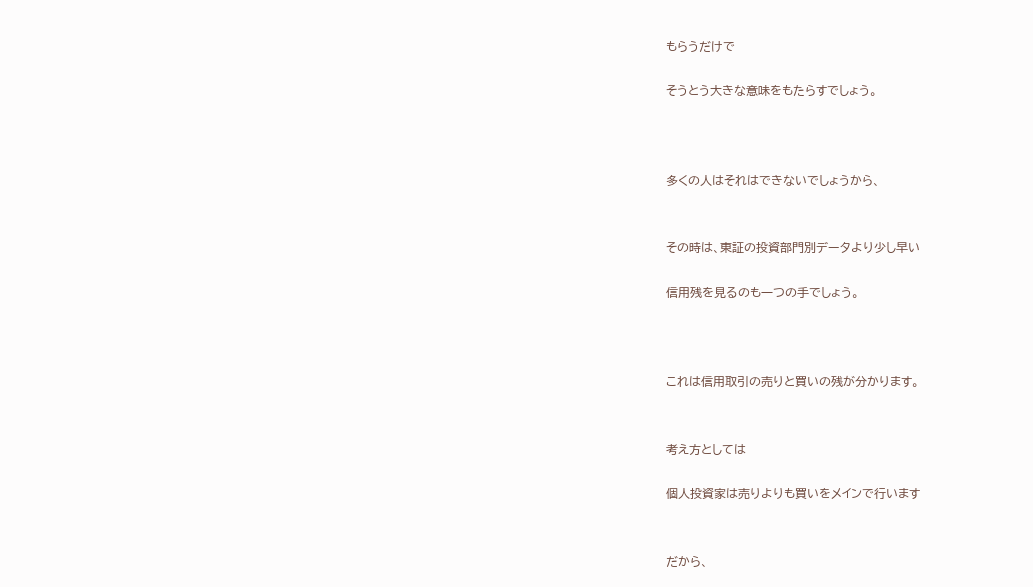もらうだけで

そうとう大きな意味をもたらすでしょう。



多くの人はそれはできないでしょうから、


その時は、東証の投資部門別データより少し早い

信用残を見るのも一つの手でしょう。



これは信用取引の売りと買いの残が分かります。


考え方としては

個人投資家は売りよりも買いをメインで行います


だから、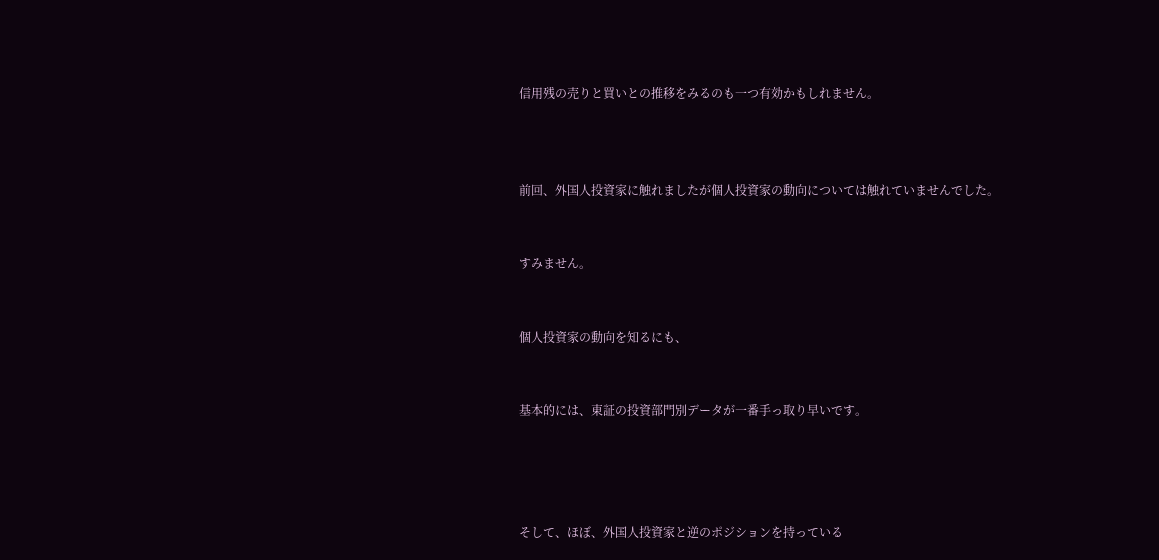信用残の売りと買いとの推移をみるのも一つ有効かもしれません。



前回、外国人投資家に触れましたが個人投資家の動向については触れていませんでした。


すみません。


個人投資家の動向を知るにも、


基本的には、東証の投資部門別データが一番手っ取り早いです。




そして、ほぼ、外国人投資家と逆のポジションを持っている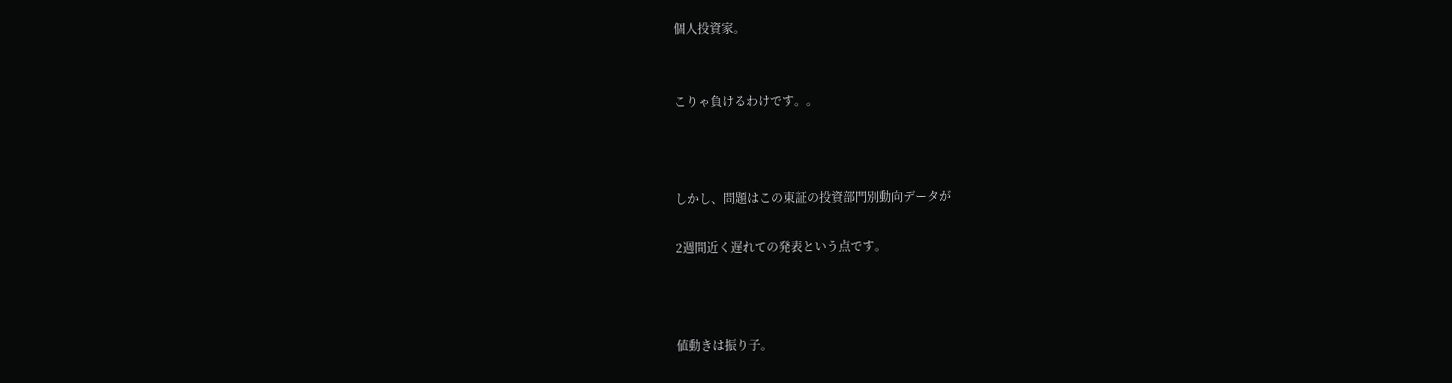個人投資家。


こりゃ負けるわけです。。



しかし、問題はこの東証の投資部門別動向データが

2週間近く遅れての発表という点です。



値動きは振り子。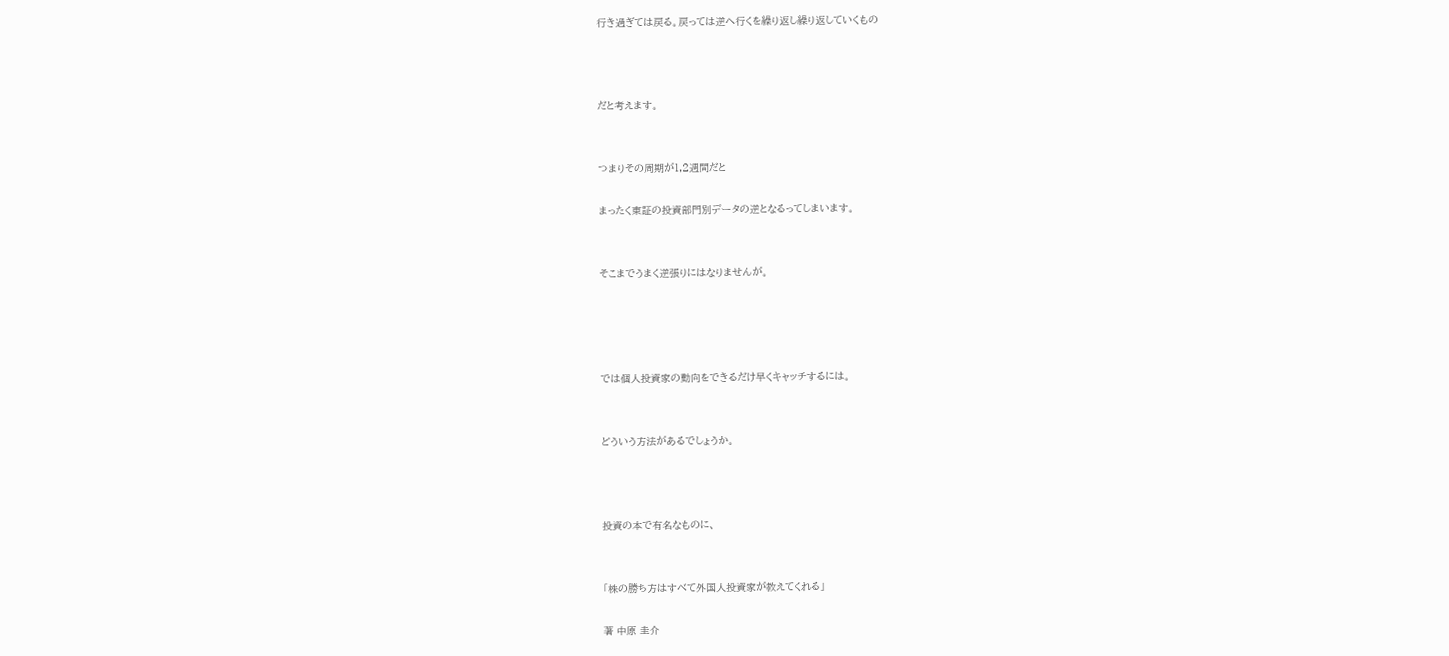行き過ぎては戻る。戻っては逆へ行くを繰り返し繰り返していくもの



だと考えます。


つまりその周期が1,2週間だと

まったく東証の投資部門別データの逆となるってしまいます。


そこまでうまく逆張りにはなりませんが。




では個人投資家の動向をできるだけ早くキャッチするには。


どういう方法があるでしょうか。



投資の本で有名なものに、


「株の勝ち方はすべて外国人投資家が教えてくれる」

著 中原 圭介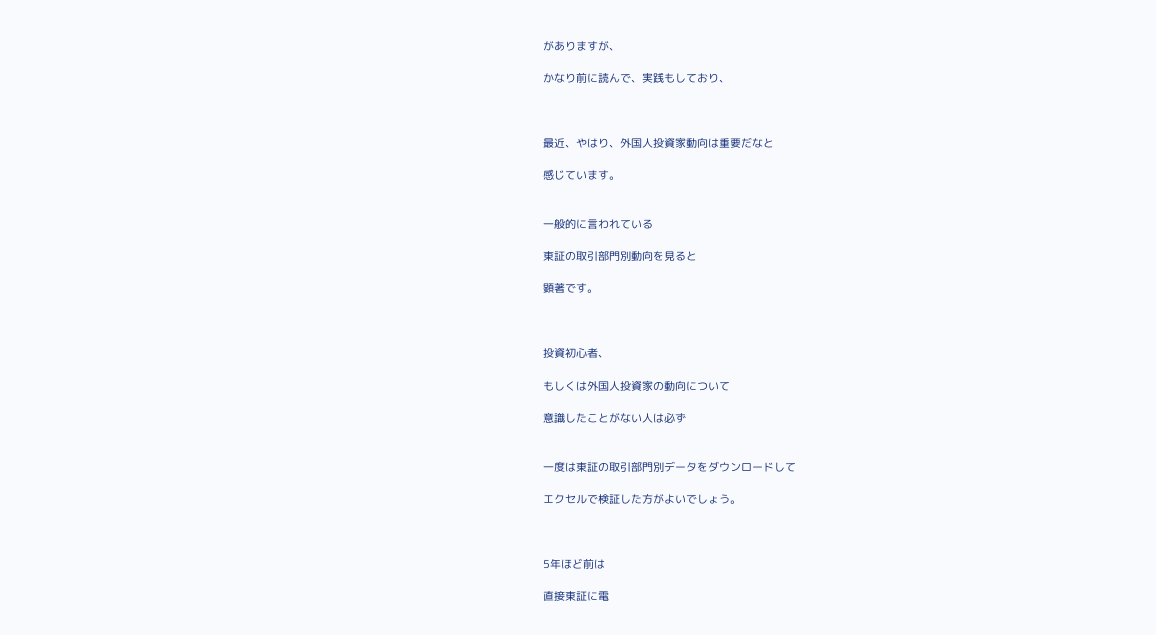がありますが、

かなり前に読んで、実践もしており、



最近、やはり、外国人投資家動向は重要だなと

感じています。


一般的に言われている

東証の取引部門別動向を見ると

顕著です。



投資初心者、

もしくは外国人投資家の動向について

意識したことがない人は必ず


一度は東証の取引部門別データをダウンロードして

エクセルで検証した方がよいでしょう。



5年ほど前は

直接東証に電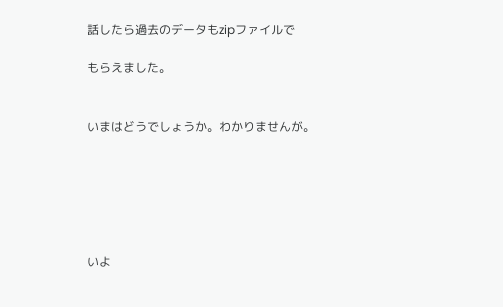話したら過去のデータもzipファイルで

もらえました。


いまはどうでしょうか。わかりませんが。






いよ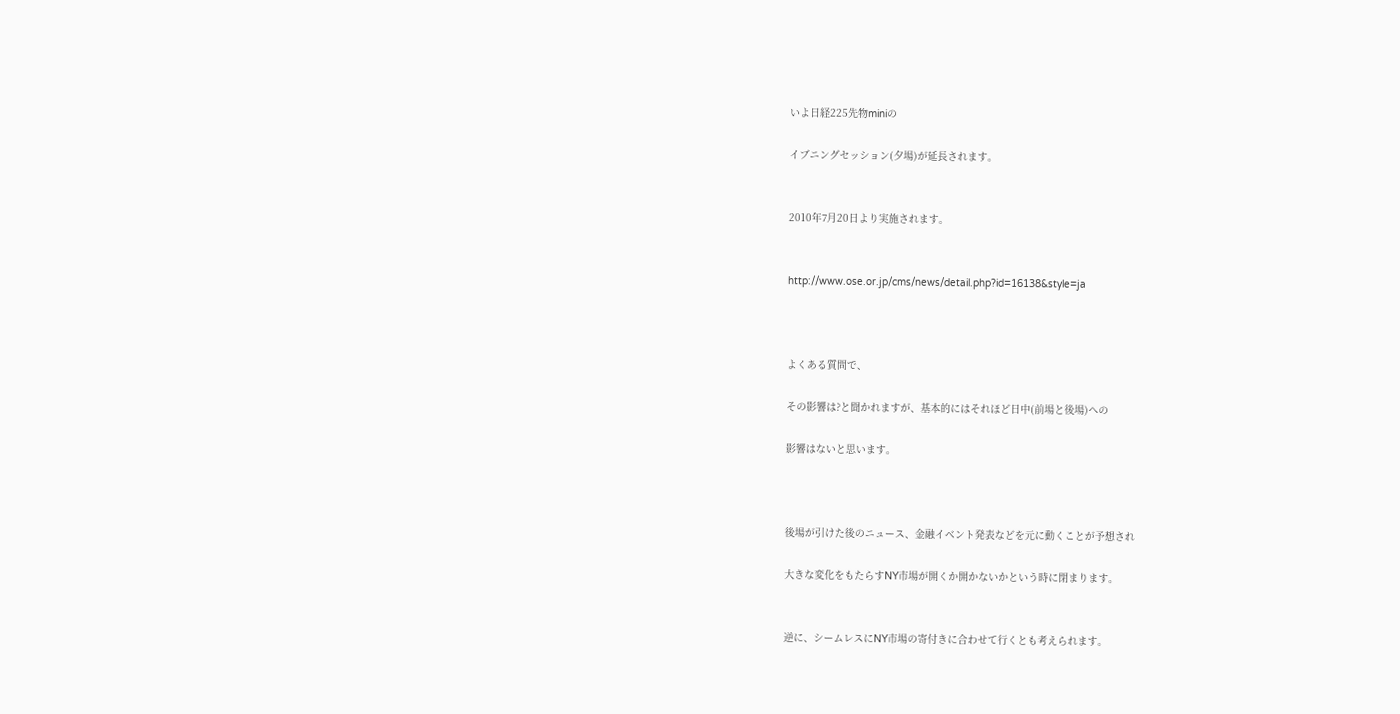いよ日経225先物miniの

イブニングセッション(夕場)が延長されます。


2010年7月20日より実施されます。


http://www.ose.or.jp/cms/news/detail.php?id=16138&style=ja



よくある質問で、

その影響は?と聞かれますが、基本的にはそれほど日中(前場と後場)への

影響はないと思います。



後場が引けた後のニュース、金融イベント発表などを元に動くことが予想され

大きな変化をもたらすNY市場が開くか開かないかという時に閉まります。


逆に、シームレスにNY市場の寄付きに合わせて行くとも考えられます。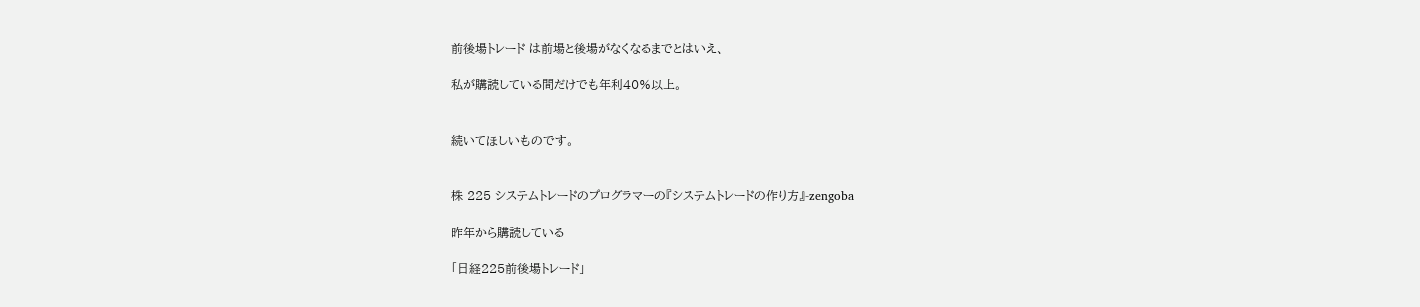前後場トレード は前場と後場がなくなるまでとはいえ、

私が購読している間だけでも年利40%以上。


続いてほしいものです。


株 225 システムトレードのプログラマーの『システムトレードの作り方』-zengoba

昨年から購読している

「日経225前後場トレード」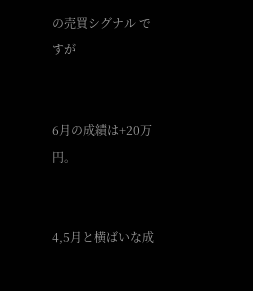の売買シグナル ですが


6月の成績は+20万円。


4,5月と横ばいな成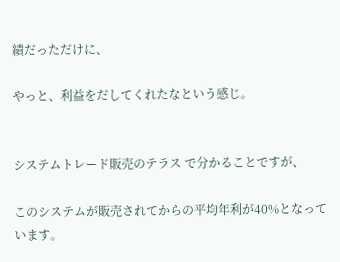績だっただけに、

やっと、利益をだしてくれたなという感じ。


システムトレード販売のテラス で分かることですが、

このシステムが販売されてからの平均年利が40%となっています。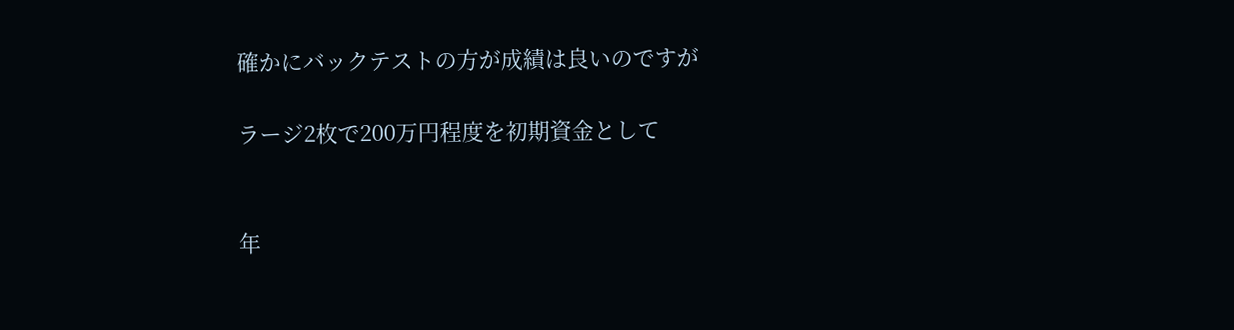確かにバックテストの方が成績は良いのですが

ラージ2枚で200万円程度を初期資金として


年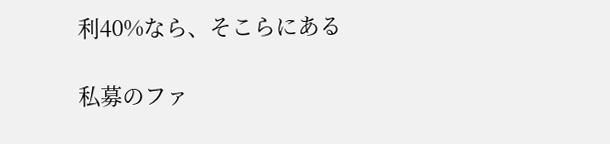利40%なら、そこらにある

私募のファ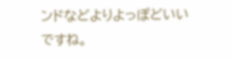ンドなどよりよっぽどいいですね。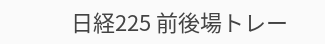日経225 前後場トレー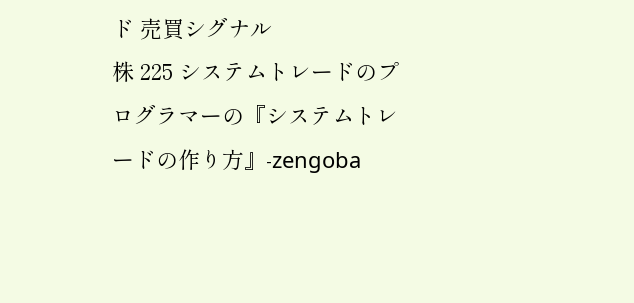ド 売買シグナル
株 225 システムトレードのプログラマーの『システムトレードの作り方』-zengoba